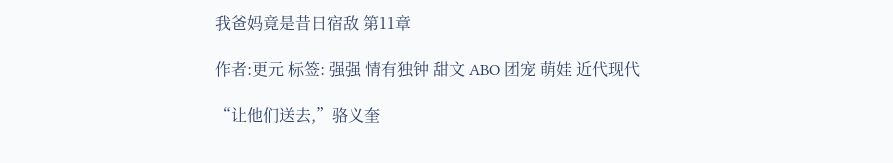我爸妈竟是昔日宿敌 第11章

作者:更元 标签: 强强 情有独钟 甜文 ABO 团宠 萌娃 近代现代

“让他们送去,”骆义奎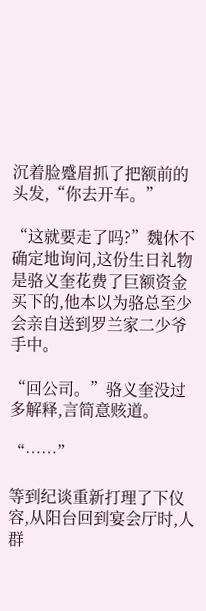沉着脸蹙眉抓了把额前的头发,“你去开车。”

“这就要走了吗?”魏休不确定地询问,这份生日礼物是骆义奎花费了巨额资金买下的,他本以为骆总至少会亲自送到罗兰家二少爷手中。

“回公司。”骆义奎没过多解释,言简意赅道。

“……”

等到纪谈重新打理了下仪容,从阳台回到宴会厅时,人群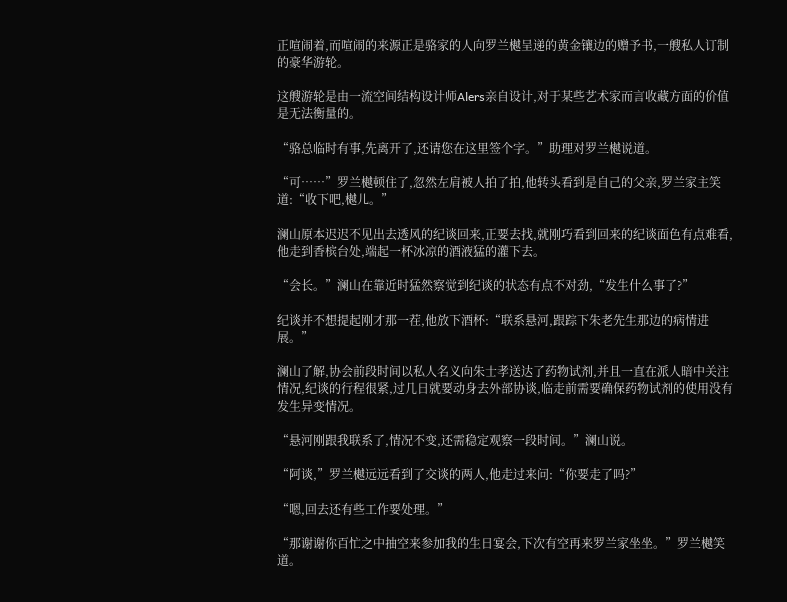正喧闹着,而喧闹的来源正是骆家的人向罗兰樾呈递的黄金镶边的赠予书,一艘私人订制的豪华游轮。

这艘游轮是由一流空间结构设计师Alers亲自设计,对于某些艺术家而言收藏方面的价值是无法衡量的。

“骆总临时有事,先离开了,还请您在这里签个字。”助理对罗兰樾说道。

“可……”罗兰樾顿住了,忽然左肩被人拍了拍,他转头看到是自己的父亲,罗兰家主笑道:“收下吧,樾儿。”

澜山原本迟迟不见出去透风的纪谈回来,正要去找,就刚巧看到回来的纪谈面色有点难看,他走到香槟台处,端起一杯冰凉的酒液猛的灌下去。

“会长。”澜山在靠近时猛然察觉到纪谈的状态有点不对劲,“发生什么事了?”

纪谈并不想提起刚才那一茬,他放下酒杯:“联系悬河,跟踪下朱老先生那边的病情进展。”

澜山了解,协会前段时间以私人名义向朱士孝送达了药物试剂,并且一直在派人暗中关注情况,纪谈的行程很紧,过几日就要动身去外部协谈,临走前需要确保药物试剂的使用没有发生异变情况。

“悬河刚跟我联系了,情况不变,还需稳定观察一段时间。”澜山说。

“阿谈,”罗兰樾远远看到了交谈的两人,他走过来问:“你要走了吗?”

“嗯,回去还有些工作要处理。”

“那谢谢你百忙之中抽空来参加我的生日宴会,下次有空再来罗兰家坐坐。”罗兰樾笑道。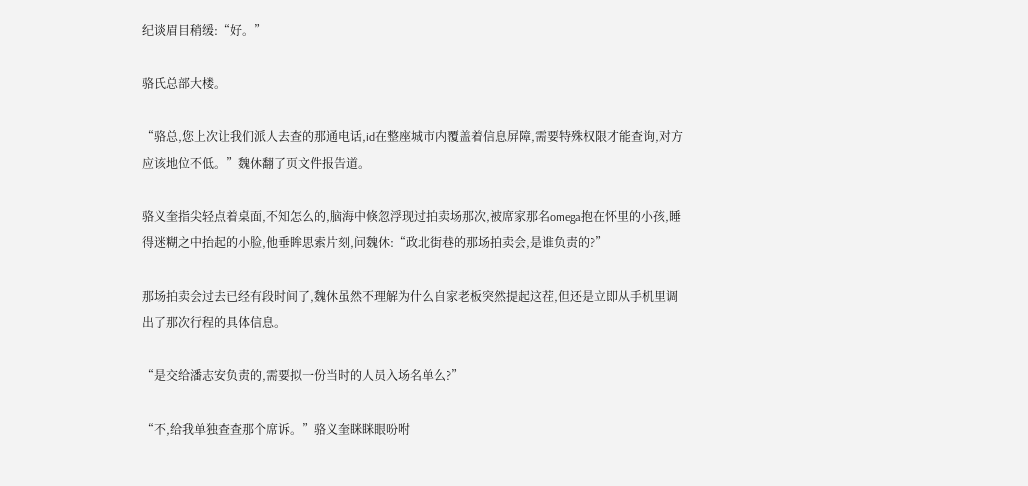纪谈眉目稍缓:“好。”

骆氏总部大楼。

“骆总,您上次让我们派人去查的那通电话,id在整座城市内覆盖着信息屏障,需要特殊权限才能查询,对方应该地位不低。”魏休翻了页文件报告道。

骆义奎指尖轻点着桌面,不知怎么的,脑海中倏忽浮现过拍卖场那次,被席家那名omega抱在怀里的小孩,睡得迷糊之中抬起的小脸,他垂眸思索片刻,问魏休:“政北街巷的那场拍卖会,是谁负责的?”

那场拍卖会过去已经有段时间了,魏休虽然不理解为什么自家老板突然提起这茬,但还是立即从手机里调出了那次行程的具体信息。

“是交给潘志安负责的,需要拟一份当时的人员入场名单么?”

“不,给我单独查查那个席诉。”骆义奎眯眯眼吩咐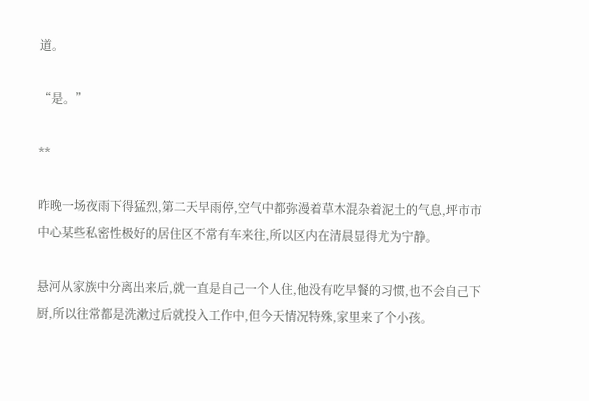道。

“是。”

**

昨晚一场夜雨下得猛烈,第二天早雨停,空气中都弥漫着草木混杂着泥土的气息,坪市市中心某些私密性极好的居住区不常有车来往,所以区内在清晨显得尤为宁静。

悬河从家族中分离出来后,就一直是自己一个人住,他没有吃早餐的习惯,也不会自己下厨,所以往常都是洗漱过后就投入工作中,但今天情况特殊,家里来了个小孩。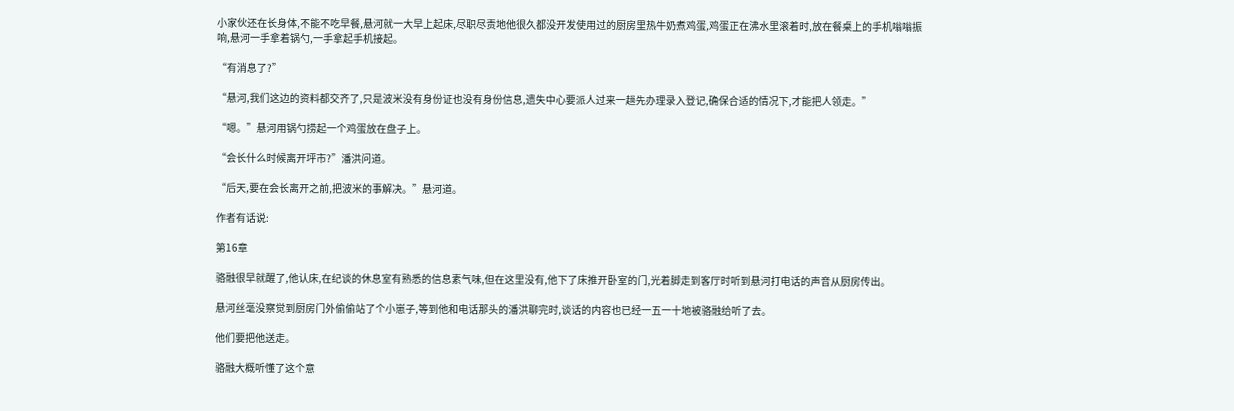小家伙还在长身体,不能不吃早餐,悬河就一大早上起床,尽职尽责地他很久都没开发使用过的厨房里热牛奶煮鸡蛋,鸡蛋正在沸水里滚着时,放在餐桌上的手机嗡嗡振响,悬河一手拿着锅勺,一手拿起手机接起。

“有消息了?”

“悬河,我们这边的资料都交齐了,只是波米没有身份证也没有身份信息,遗失中心要派人过来一趟先办理录入登记,确保合适的情况下,才能把人领走。”

“嗯。”悬河用锅勺捞起一个鸡蛋放在盘子上。

“会长什么时候离开坪市?”潘洪问道。

“后天,要在会长离开之前,把波米的事解决。”悬河道。

作者有话说:

第16章

骆融很早就醒了,他认床,在纪谈的休息室有熟悉的信息素气味,但在这里没有,他下了床推开卧室的门,光着脚走到客厅时听到悬河打电话的声音从厨房传出。

悬河丝毫没察觉到厨房门外偷偷站了个小崽子,等到他和电话那头的潘洪聊完时,谈话的内容也已经一五一十地被骆融给听了去。

他们要把他送走。

骆融大概听懂了这个意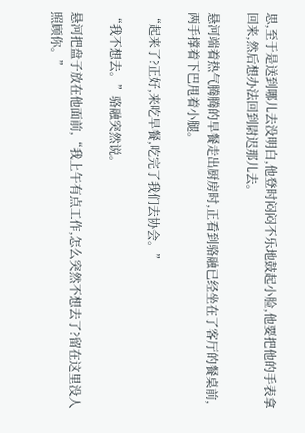思,至于是送到哪儿去没明白,他登时闷闷不乐地鼓起小脸,他要把他的手表拿回来,然后想办法回到尉迟那儿去。

悬河端着热气腾腾的早餐走出厨房时,正看到骆融已经坐在了客厅的餐桌前,两手撑着下巴甩着小腿。

“起来了?正好,来吃早餐,吃完了我们去协会。”

“我不想去。”骆融突然说。

悬河把盘子放在他面前,“我上午有点工作,怎么突然不想去了?留在这里没人照顾你。”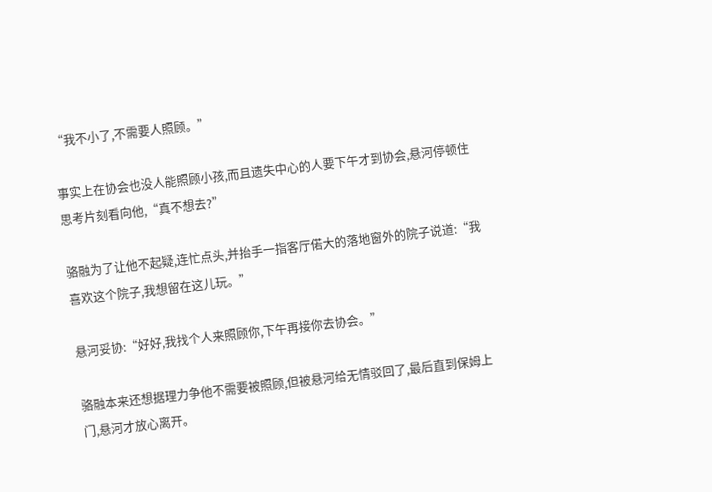“我不小了,不需要人照顾。”

事实上在协会也没人能照顾小孩,而且遗失中心的人要下午才到协会,悬河停顿住思考片刻看向他,“真不想去?”

骆融为了让他不起疑,连忙点头,并抬手一指客厅偌大的落地窗外的院子说道:“我喜欢这个院子,我想留在这儿玩。”

悬河妥协:“好好,我找个人来照顾你,下午再接你去协会。”

骆融本来还想据理力争他不需要被照顾,但被悬河给无情驳回了,最后直到保姆上门,悬河才放心离开。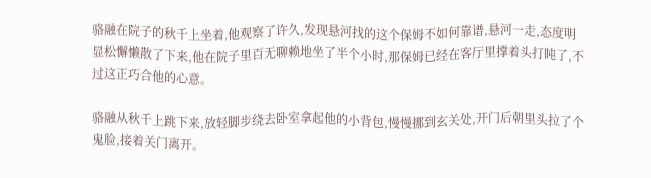骆融在院子的秋千上坐着,他观察了许久,发现悬河找的这个保姆不如何靠谱,悬河一走,态度明显松懈懒散了下来,他在院子里百无聊赖地坐了半个小时,那保姆已经在客厅里撑着头打盹了,不过这正巧合他的心意。

骆融从秋千上跳下来,放轻脚步绕去卧室拿起他的小背包,慢慢挪到玄关处,开门后朝里头拉了个鬼脸,接着关门离开。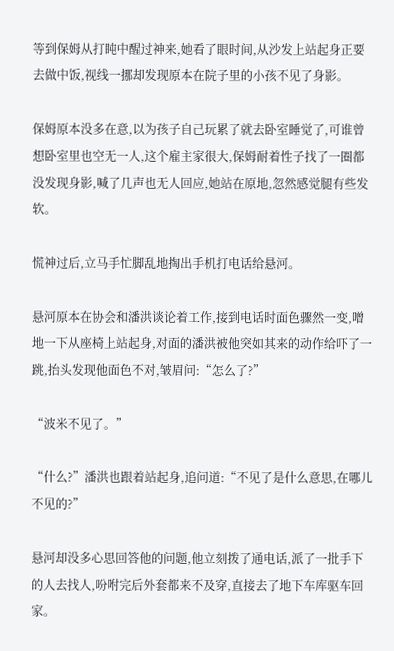等到保姆从打盹中醒过神来,她看了眼时间,从沙发上站起身正要去做中饭,视线一挪却发现原本在院子里的小孩不见了身影。

保姆原本没多在意,以为孩子自己玩累了就去卧室睡觉了,可谁曾想卧室里也空无一人,这个雇主家很大,保姆耐着性子找了一圈都没发现身影,喊了几声也无人回应,她站在原地,忽然感觉腿有些发软。

慌神过后,立马手忙脚乱地掏出手机打电话给悬河。

悬河原本在协会和潘洪谈论着工作,接到电话时面色骤然一变,噌地一下从座椅上站起身,对面的潘洪被他突如其来的动作给吓了一跳,抬头发现他面色不对,皱眉问:“怎么了?”

“波米不见了。”

“什么?”潘洪也跟着站起身,追问道:“不见了是什么意思,在哪儿不见的?”

悬河却没多心思回答他的问题,他立刻拨了通电话,派了一批手下的人去找人,吩咐完后外套都来不及穿,直接去了地下车库驱车回家。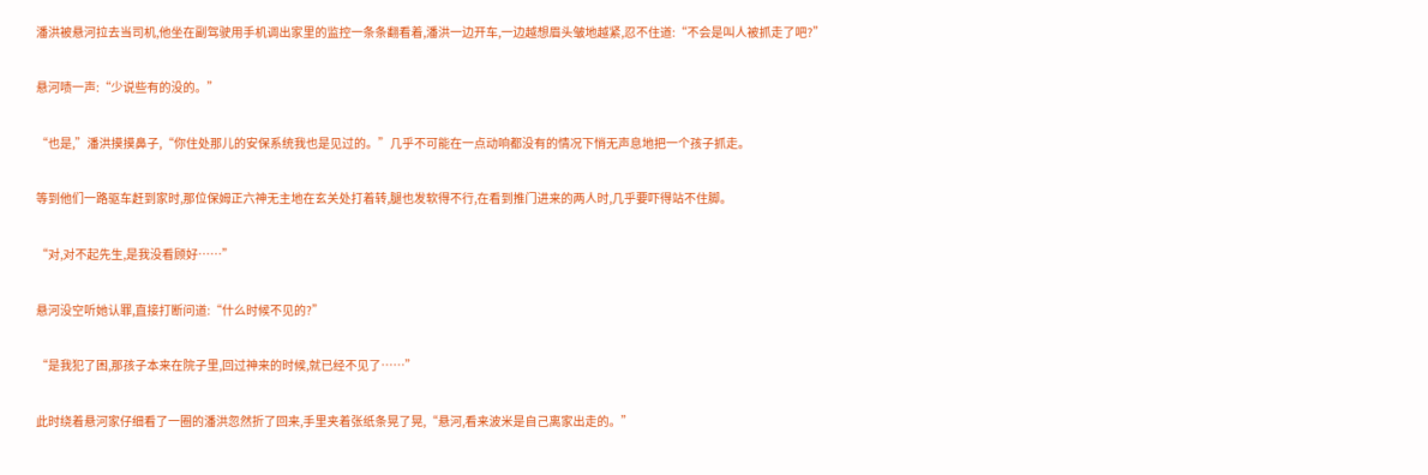潘洪被悬河拉去当司机,他坐在副驾驶用手机调出家里的监控一条条翻看着,潘洪一边开车,一边越想眉头皱地越紧,忍不住道:“不会是叫人被抓走了吧?”

悬河啧一声:“少说些有的没的。”

“也是,”潘洪摸摸鼻子,“你住处那儿的安保系统我也是见过的。”几乎不可能在一点动响都没有的情况下悄无声息地把一个孩子抓走。

等到他们一路驱车赶到家时,那位保姆正六神无主地在玄关处打着转,腿也发软得不行,在看到推门进来的两人时,几乎要吓得站不住脚。

“对,对不起先生,是我没看顾好……”

悬河没空听她认罪,直接打断问道:“什么时候不见的?”

“是我犯了困,那孩子本来在院子里,回过神来的时候,就已经不见了……”

此时绕着悬河家仔细看了一圈的潘洪忽然折了回来,手里夹着张纸条晃了晃,“悬河,看来波米是自己离家出走的。”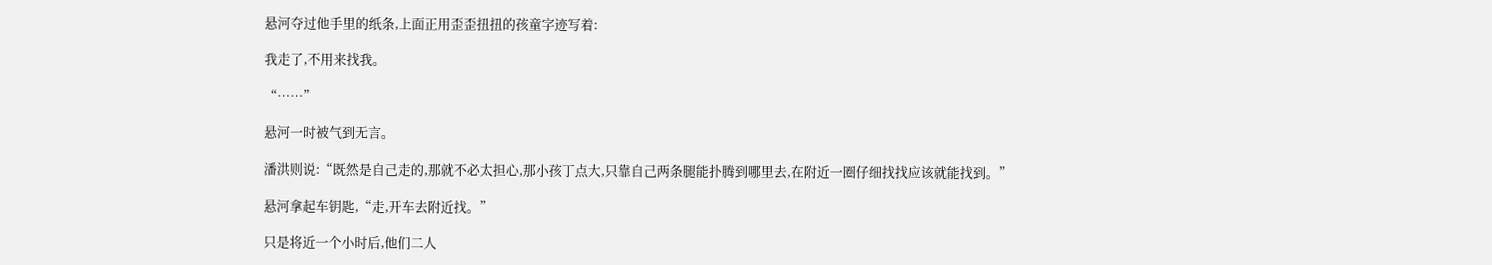悬河夺过他手里的纸条,上面正用歪歪扭扭的孩童字迹写着:

我走了,不用来找我。

“……”

悬河一时被气到无言。

潘洪则说:“既然是自己走的,那就不必太担心,那小孩丁点大,只靠自己两条腿能扑腾到哪里去,在附近一圈仔细找找应该就能找到。”

悬河拿起车钥匙,“走,开车去附近找。”

只是将近一个小时后,他们二人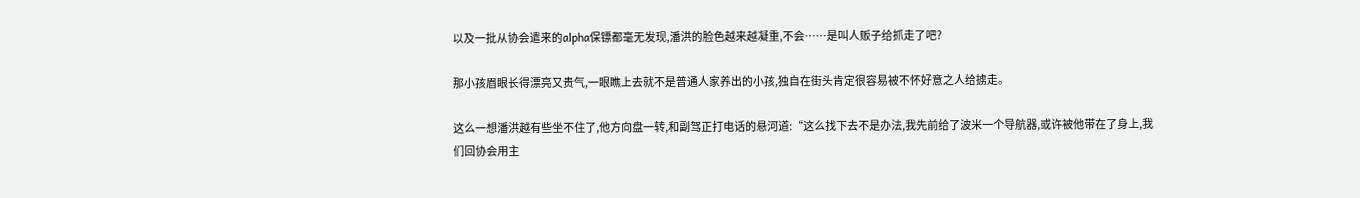以及一批从协会遣来的alpha保镖都毫无发现,潘洪的脸色越来越凝重,不会……是叫人贩子给抓走了吧?

那小孩眉眼长得漂亮又贵气,一眼瞧上去就不是普通人家养出的小孩,独自在街头肯定很容易被不怀好意之人给掳走。

这么一想潘洪越有些坐不住了,他方向盘一转,和副驾正打电话的悬河道:“这么找下去不是办法,我先前给了波米一个导航器,或许被他带在了身上,我们回协会用主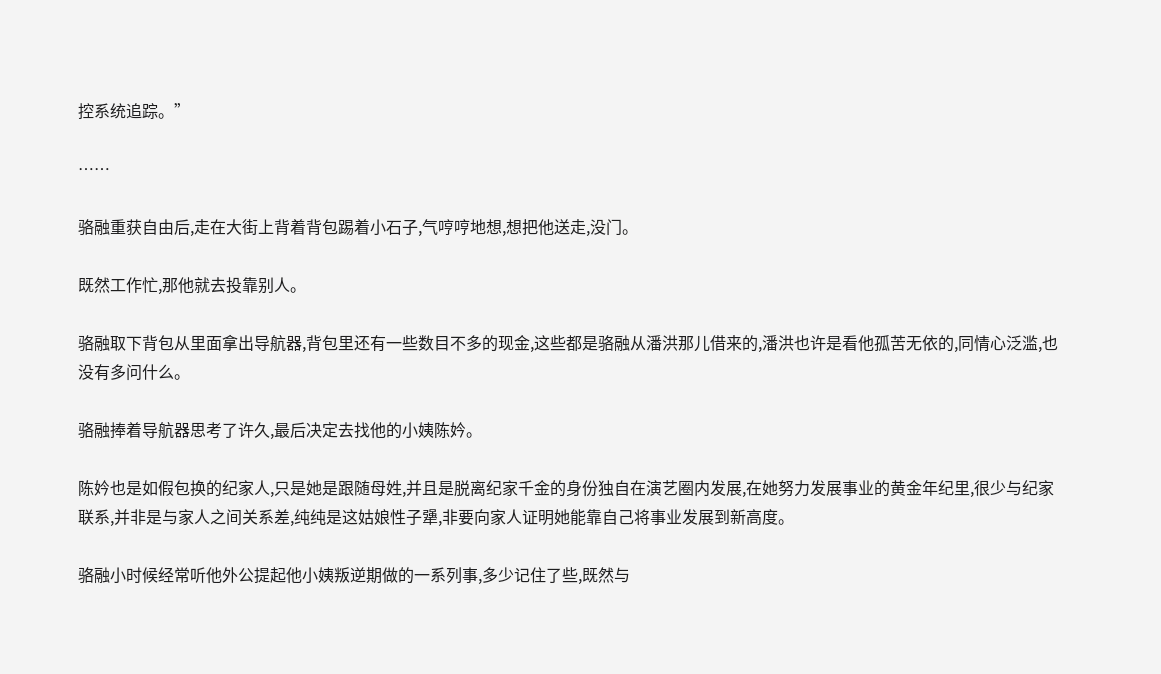控系统追踪。”

……

骆融重获自由后,走在大街上背着背包踢着小石子,气哼哼地想,想把他送走,没门。

既然工作忙,那他就去投靠别人。

骆融取下背包从里面拿出导航器,背包里还有一些数目不多的现金,这些都是骆融从潘洪那儿借来的,潘洪也许是看他孤苦无依的,同情心泛滥,也没有多问什么。

骆融捧着导航器思考了许久,最后决定去找他的小姨陈妗。

陈妗也是如假包换的纪家人,只是她是跟随母姓,并且是脱离纪家千金的身份独自在演艺圈内发展,在她努力发展事业的黄金年纪里,很少与纪家联系,并非是与家人之间关系差,纯纯是这姑娘性子犟,非要向家人证明她能靠自己将事业发展到新高度。

骆融小时候经常听他外公提起他小姨叛逆期做的一系列事,多少记住了些,既然与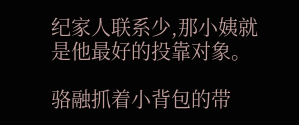纪家人联系少,那小姨就是他最好的投靠对象。

骆融抓着小背包的带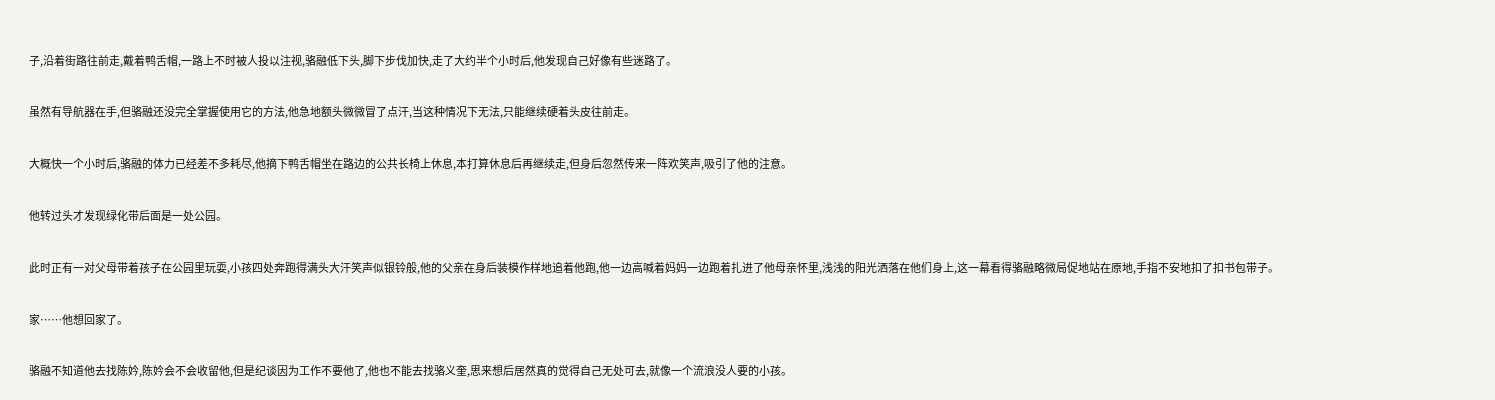子,沿着街路往前走,戴着鸭舌帽,一路上不时被人投以注视,骆融低下头,脚下步伐加快,走了大约半个小时后,他发现自己好像有些迷路了。

虽然有导航器在手,但骆融还没完全掌握使用它的方法,他急地额头微微冒了点汗,当这种情况下无法,只能继续硬着头皮往前走。

大概快一个小时后,骆融的体力已经差不多耗尽,他摘下鸭舌帽坐在路边的公共长椅上休息,本打算休息后再继续走,但身后忽然传来一阵欢笑声,吸引了他的注意。

他转过头才发现绿化带后面是一处公园。

此时正有一对父母带着孩子在公园里玩耍,小孩四处奔跑得满头大汗笑声似银铃般,他的父亲在身后装模作样地追着他跑,他一边高喊着妈妈一边跑着扎进了他母亲怀里,浅浅的阳光洒落在他们身上,这一幕看得骆融略微局促地站在原地,手指不安地扣了扣书包带子。

家……他想回家了。

骆融不知道他去找陈妗,陈妗会不会收留他,但是纪谈因为工作不要他了,他也不能去找骆义奎,思来想后居然真的觉得自己无处可去,就像一个流浪没人要的小孩。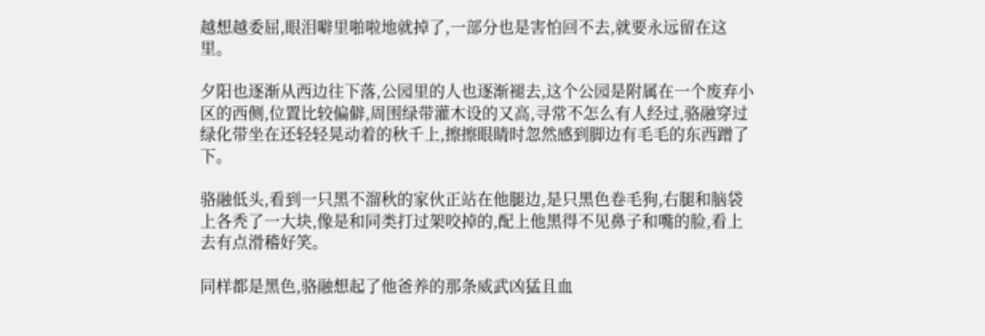越想越委屈,眼泪噼里啪啦地就掉了,一部分也是害怕回不去,就要永远留在这里。

夕阳也逐渐从西边往下落,公园里的人也逐渐褪去,这个公园是附属在一个废弃小区的西侧,位置比较偏僻,周围绿带灌木设的又高,寻常不怎么有人经过,骆融穿过绿化带坐在还轻轻晃动着的秋千上,擦擦眼睛时忽然感到脚边有毛毛的东西蹭了下。

骆融低头,看到一只黑不溜秋的家伙正站在他腿边,是只黑色卷毛狗,右腿和脑袋上各秃了一大块,像是和同类打过架咬掉的,配上他黑得不见鼻子和嘴的脸,看上去有点滑稽好笑。

同样都是黑色,骆融想起了他爸养的那条威武凶猛且血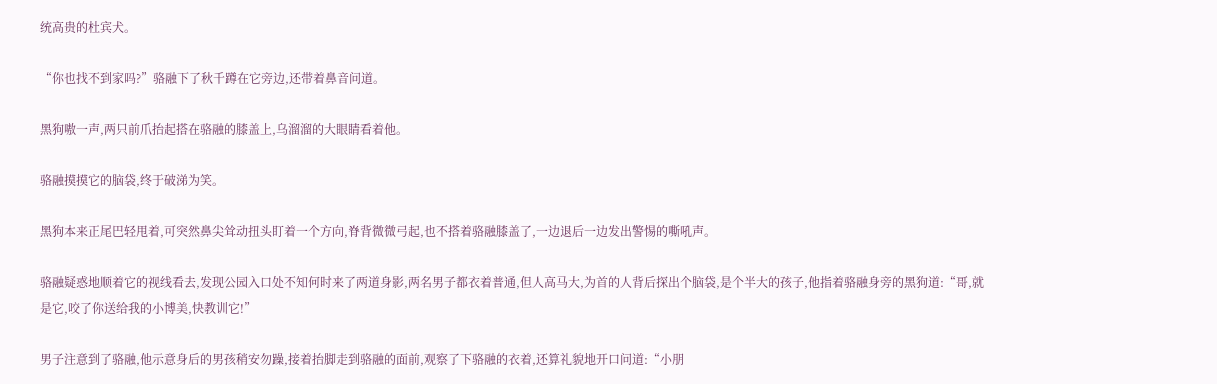统高贵的杜宾犬。

“你也找不到家吗?”骆融下了秋千蹲在它旁边,还带着鼻音问道。

黑狗嗷一声,两只前爪抬起搭在骆融的膝盖上,乌溜溜的大眼睛看着他。

骆融摸摸它的脑袋,终于破涕为笑。

黑狗本来正尾巴轻甩着,可突然鼻尖耸动扭头盯着一个方向,脊背微微弓起,也不搭着骆融膝盖了,一边退后一边发出警惕的嘶吼声。

骆融疑惑地顺着它的视线看去,发现公园入口处不知何时来了两道身影,两名男子都衣着普通,但人高马大,为首的人背后探出个脑袋,是个半大的孩子,他指着骆融身旁的黑狗道:“哥,就是它,咬了你送给我的小博美,快教训它!”

男子注意到了骆融,他示意身后的男孩稍安勿躁,接着抬脚走到骆融的面前,观察了下骆融的衣着,还算礼貌地开口问道:“小朋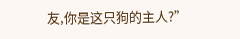友,你是这只狗的主人?”